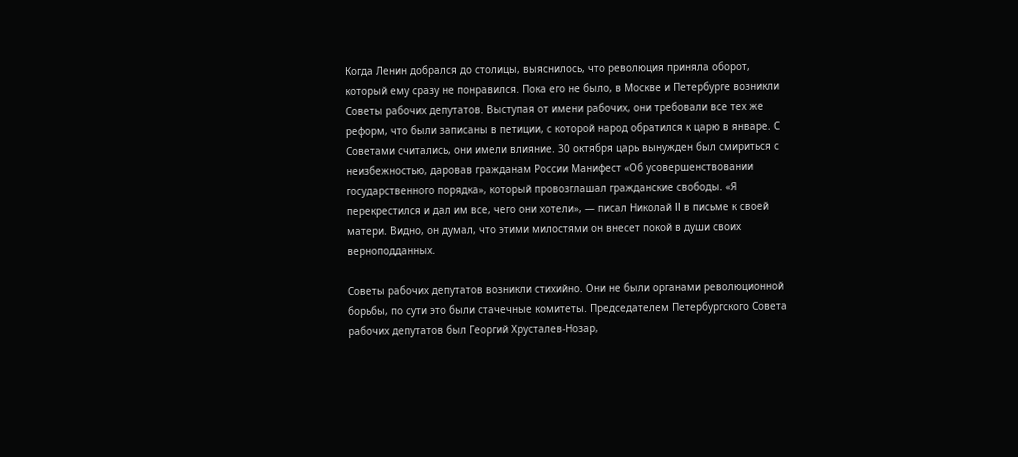Когда Ленин добрался до столицы, выяснилось, что революция приняла оборот, который ему сразу не понравился. Пока его не было, в Москве и Петербурге возникли Советы рабочих депутатов. Выступая от имени рабочих, они требовали все тех же реформ, что были записаны в петиции, с которой народ обратился к царю в январе. С Советами считались, они имели влияние. 30 октября царь вынужден был смириться с неизбежностью, даровав гражданам России Манифест «Об усовершенствовании государственного порядка», который провозглашал гражданские свободы. «Я перекрестился и дал им все, чего они хотели», — писал Николай II в письме к своей матери. Видно, он думал, что этими милостями он внесет покой в души своих верноподданных.

Советы рабочих депутатов возникли стихийно. Они не были органами революционной борьбы, по сути это были стачечные комитеты. Председателем Петербургского Совета рабочих депутатов был Георгий Хрусталев-Нозар,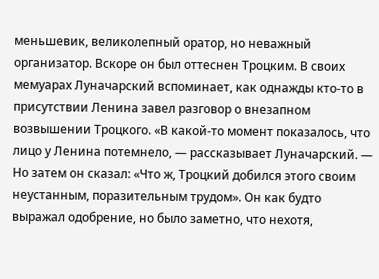меньшевик, великолепный оратор, но неважный организатор. Вскоре он был оттеснен Троцким. В своих мемуарах Луначарский вспоминает, как однажды кто-то в присутствии Ленина завел разговор о внезапном возвышении Троцкого. «В какой-то момент показалось, что лицо у Ленина потемнело, — рассказывает Луначарский. — Но затем он сказал: «Что ж, Троцкий добился этого своим неустанным, поразительным трудом». Он как будто выражал одобрение, но было заметно, что нехотя,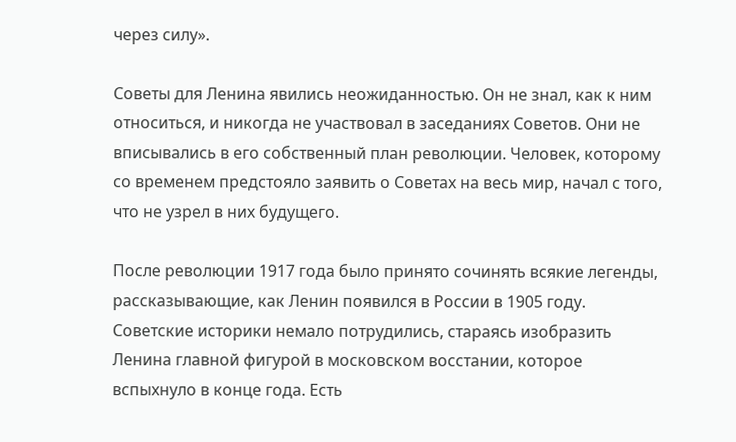через силу».

Советы для Ленина явились неожиданностью. Он не знал, как к ним относиться, и никогда не участвовал в заседаниях Советов. Они не вписывались в его собственный план революции. Человек, которому со временем предстояло заявить о Советах на весь мир, начал с того, что не узрел в них будущего.

После революции 1917 года было принято сочинять всякие легенды, рассказывающие, как Ленин появился в России в 1905 году. Советские историки немало потрудились, стараясь изобразить Ленина главной фигурой в московском восстании, которое вспыхнуло в конце года. Есть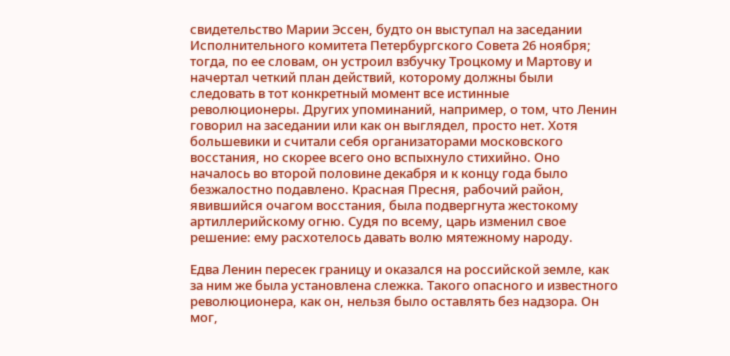свидетельство Марии Эссен, будто он выступал на заседании Исполнительного комитета Петербургского Совета 26 ноября; тогда, по ее словам, он устроил взбучку Троцкому и Мартову и начертал четкий план действий, которому должны были следовать в тот конкретный момент все истинные революционеры. Других упоминаний, например, о том, что Ленин говорил на заседании или как он выглядел, просто нет. Хотя большевики и считали себя организаторами московского восстания, но скорее всего оно вспыхнуло стихийно. Оно началось во второй половине декабря и к концу года было безжалостно подавлено. Красная Пресня, рабочий район, явившийся очагом восстания, была подвергнута жестокому артиллерийскому огню. Судя по всему, царь изменил свое решение: ему расхотелось давать волю мятежному народу.

Едва Ленин пересек границу и оказался на российской земле, как за ним же была установлена слежка. Такого опасного и известного революционера, как он, нельзя было оставлять без надзора. Он мог,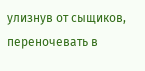улизнув от сыщиков, переночевать в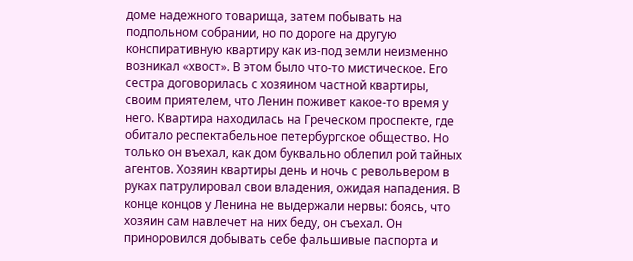доме надежного товарища, затем побывать на подпольном собрании, но по дороге на другую конспиративную квартиру как из-под земли неизменно возникал «хвост». В этом было что-то мистическое. Его сестра договорилась с хозяином частной квартиры, своим приятелем, что Ленин поживет какое-то время у него. Квартира находилась на Греческом проспекте, где обитало респектабельное петербургское общество. Но только он въехал, как дом буквально облепил рой тайных агентов. Хозяин квартиры день и ночь с револьвером в руках патрулировал свои владения, ожидая нападения. В конце концов у Ленина не выдержали нервы: боясь, что хозяин сам навлечет на них беду, он съехал. Он приноровился добывать себе фальшивые паспорта и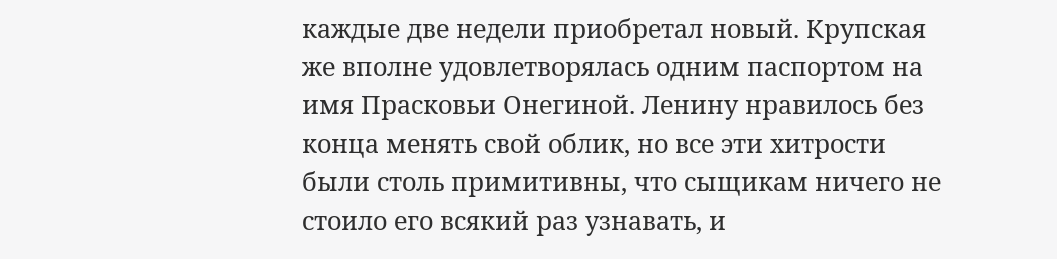каждые две недели приобретал новый. Крупская же вполне удовлетворялась одним паспортом на имя Прасковьи Онегиной. Ленину нравилось без конца менять свой облик, но все эти хитрости были столь примитивны, что сыщикам ничего не стоило его всякий раз узнавать, и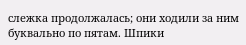слежка продолжалась; они ходили за ним буквально по пятам. Шпики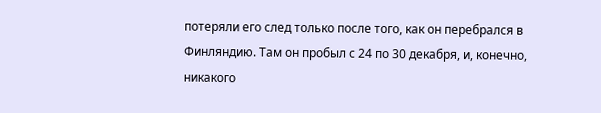потеряли его след только после того, как он перебрался в Финляндию. Там он пробыл с 24 по 30 декабря, и, конечно, никакого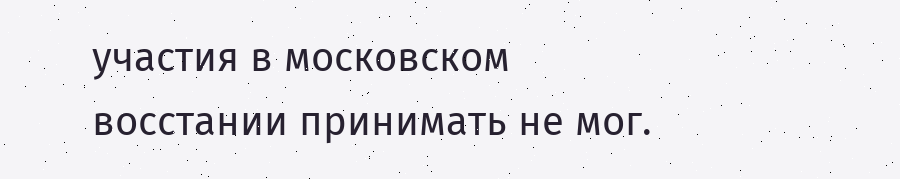участия в московском восстании принимать не мог.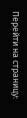Перейти на страницу: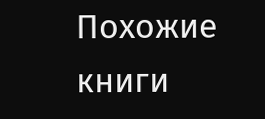Похожие книги